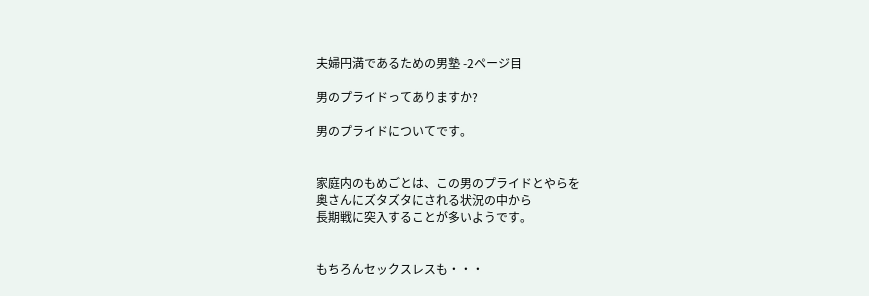夫婦円満であるための男塾 -2ページ目

男のプライドってありますか?

男のプライドについてです。


家庭内のもめごとは、この男のプライドとやらを
奥さんにズタズタにされる状況の中から
長期戦に突入することが多いようです。


もちろんセックスレスも・・・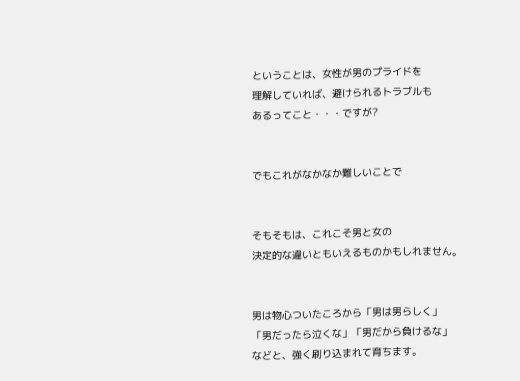ということは、女性が男のプライドを
理解していれば、避けられるトラブルも
あるってこと・・・ですが?


でもこれがなかなか難しいことで


そもそもは、これこそ男と女の
決定的な違いともいえるものかもしれません。


男は物心ついたころから「男は男らしく」
「男だったら泣くな」「男だから負けるな」
などと、強く刷り込まれて育ちます。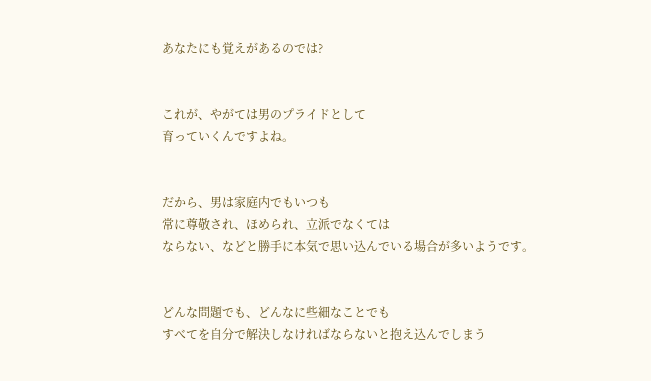あなたにも覚えがあるのでは?


これが、やがては男のプライドとして
育っていくんですよね。


だから、男は家庭内でもいつも
常に尊敬され、ほめられ、立派でなくては
ならない、などと勝手に本気で思い込んでいる場合が多いようです。


どんな問題でも、どんなに些細なことでも
すべてを自分で解決しなければならないと抱え込んでしまう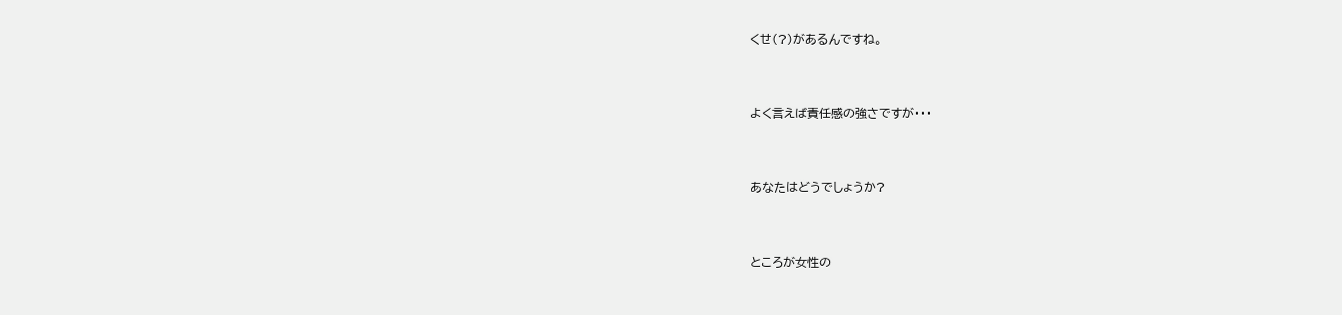くせ(?)があるんですね。


よく言えば責任感の強さですが・・・


あなたはどうでしょうか?


ところが女性の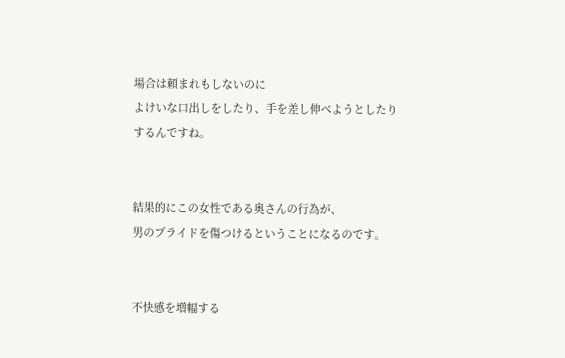場合は頼まれもしないのに
よけいな口出しをしたり、手を差し伸べようとしたり
するんですね。


結果的にこの女性である奥さんの行為が、
男のプライドを傷つけるということになるのです。


不快感を増幅する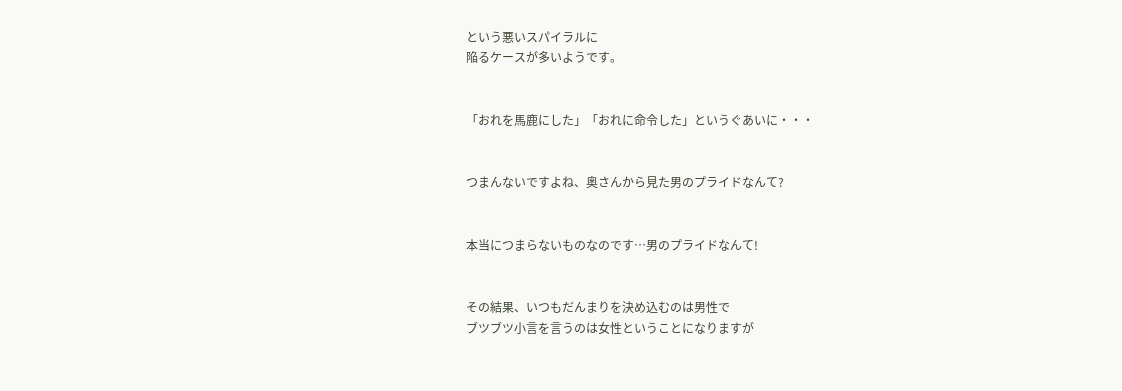という悪いスパイラルに
陥るケースが多いようです。


「おれを馬鹿にした」「おれに命令した」というぐあいに・・・


つまんないですよね、奥さんから見た男のプライドなんて?


本当につまらないものなのです…男のプライドなんて!


その結果、いつもだんまりを決め込むのは男性で
ブツブツ小言を言うのは女性ということになりますが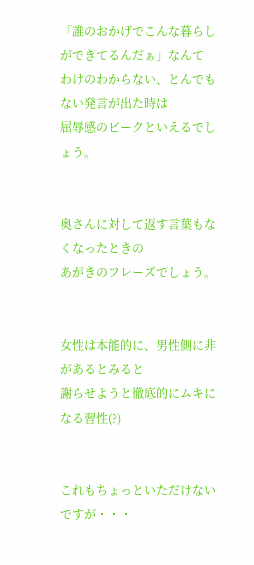「誰のおかげでこんな暮らしができてるんだぁ」なんて
わけのわからない、とんでもない発言が出た時は
屈辱感のピークといえるでしょう。


奥さんに対して返す言葉もなくなったときの
あがきのフレーズでしょう。


女性は本能的に、男性側に非があるとみると
謝らせようと徹底的にムキになる習性(?)


これもちょっといただけないですが・・・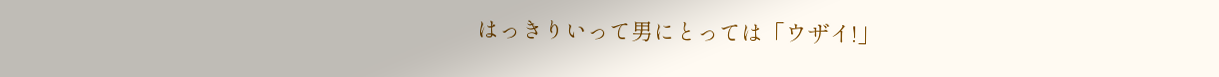はっきりいって男にとっては「ウザイ!」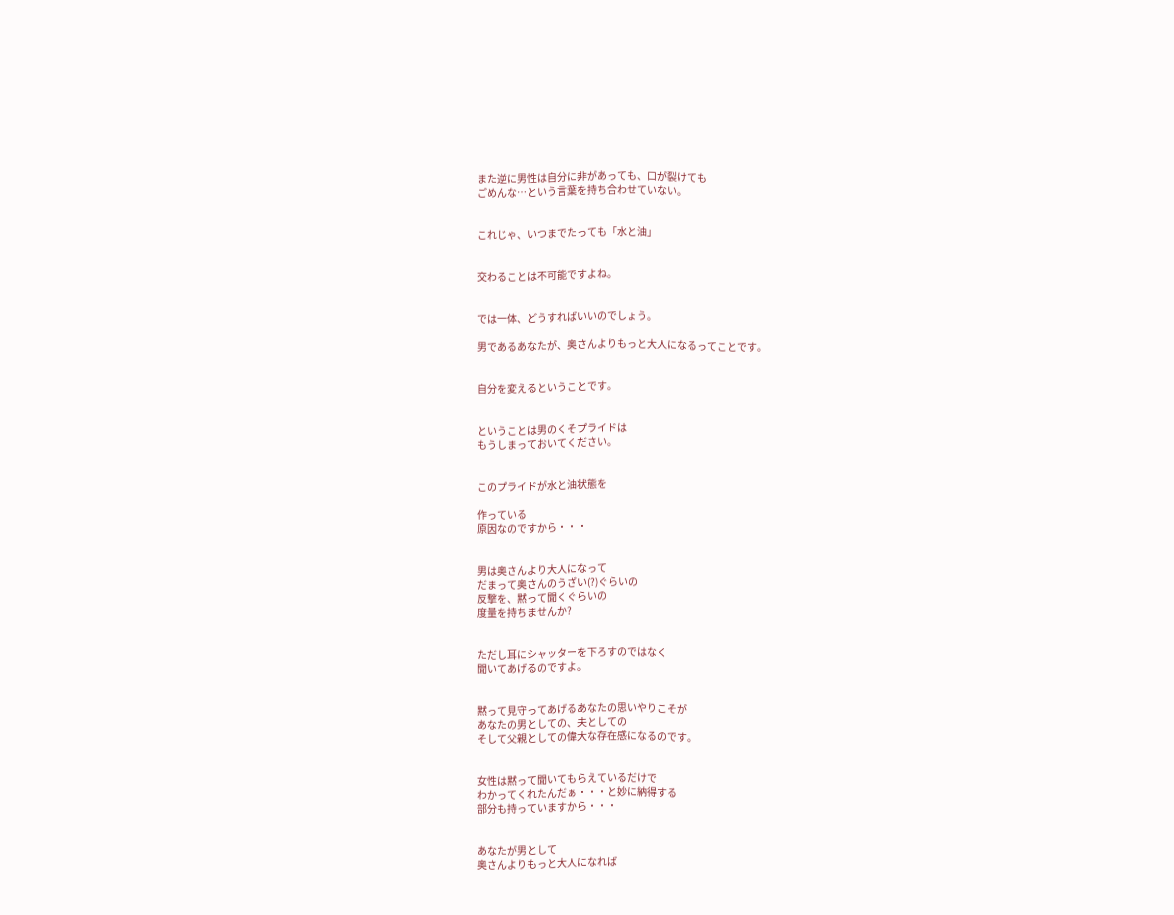また逆に男性は自分に非があっても、口が裂けても
ごめんな…という言葉を持ち合わせていない。


これじゃ、いつまでたっても「水と油」


交わることは不可能ですよね。


では一体、どうすればいいのでしょう。

男であるあなたが、奥さんよりもっと大人になるってことです。


自分を変えるということです。


ということは男のくそプライドは
もうしまっておいてください。


このプライドが水と油状態を

作っている
原因なのですから・・・


男は奥さんより大人になって
だまって奥さんのうざい(?)ぐらいの
反撃を、黙って聞くぐらいの
度量を持ちませんか?


ただし耳にシャッターを下ろすのではなく
聞いてあげるのですよ。


黙って見守ってあげるあなたの思いやりこそが
あなたの男としての、夫としての
そして父親としての偉大な存在感になるのです。


女性は黙って聞いてもらえているだけで
わかってくれたんだぁ・・・と妙に納得する
部分も持っていますから・・・


あなたが男として
奥さんよりもっと大人になれば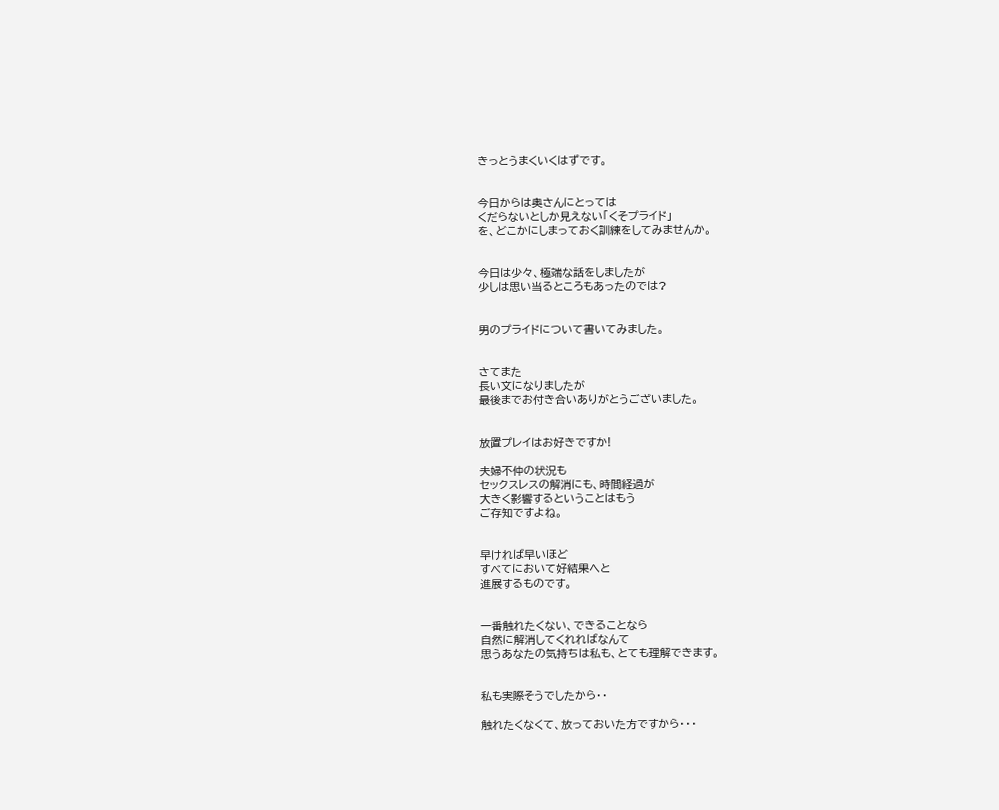きっとうまくいくはずです。


今日からは奥さんにとっては
くだらないとしか見えない「くそプライド」
を、どこかにしまっておく訓練をしてみませんか。


今日は少々、極端な話をしましたが
少しは思い当るところもあったのでは?


男のプライドについて書いてみました。


さてまた
長い文になりましたが
最後までお付き合いありがとうございました。


放置プレイはお好きですか!

夫婦不仲の状況も
セックスレスの解消にも、時間経過が
大きく影響するということはもう
ご存知ですよね。


早ければ早いほど
すべてにおいて好結果へと
進展するものです。


一番触れたくない、できることなら
自然に解消してくれればなんて
思うあなたの気持ちは私も、とても理解できます。


私も実際そうでしたから・・

触れたくなくて、放っておいた方ですから・・・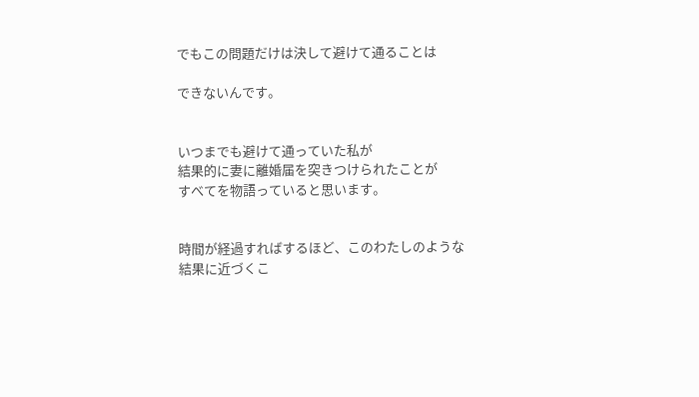でもこの問題だけは決して避けて通ることは

できないんです。


いつまでも避けて通っていた私が
結果的に妻に離婚届を突きつけられたことが
すべてを物語っていると思います。


時間が経過すればするほど、このわたしのような
結果に近づくこ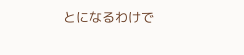とになるわけで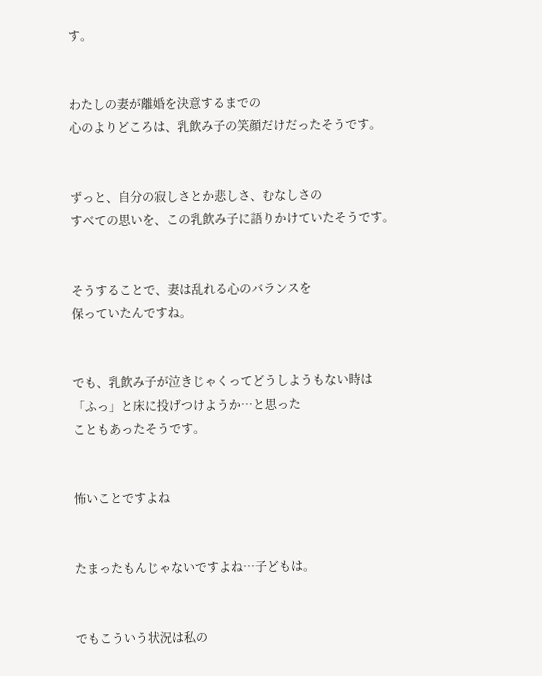す。


わたしの妻が離婚を決意するまでの
心のよりどころは、乳飲み子の笑顔だけだったそうです。


ずっと、自分の寂しさとか悲しさ、むなしさの
すべての思いを、この乳飲み子に語りかけていたそうです。


そうすることで、妻は乱れる心のバランスを
保っていたんですね。


でも、乳飲み子が泣きじゃくってどうしようもない時は
「ふっ」と床に投げつけようか…と思った
こともあったそうです。


怖いことですよね


たまったもんじゃないですよね…子どもは。


でもこういう状況は私の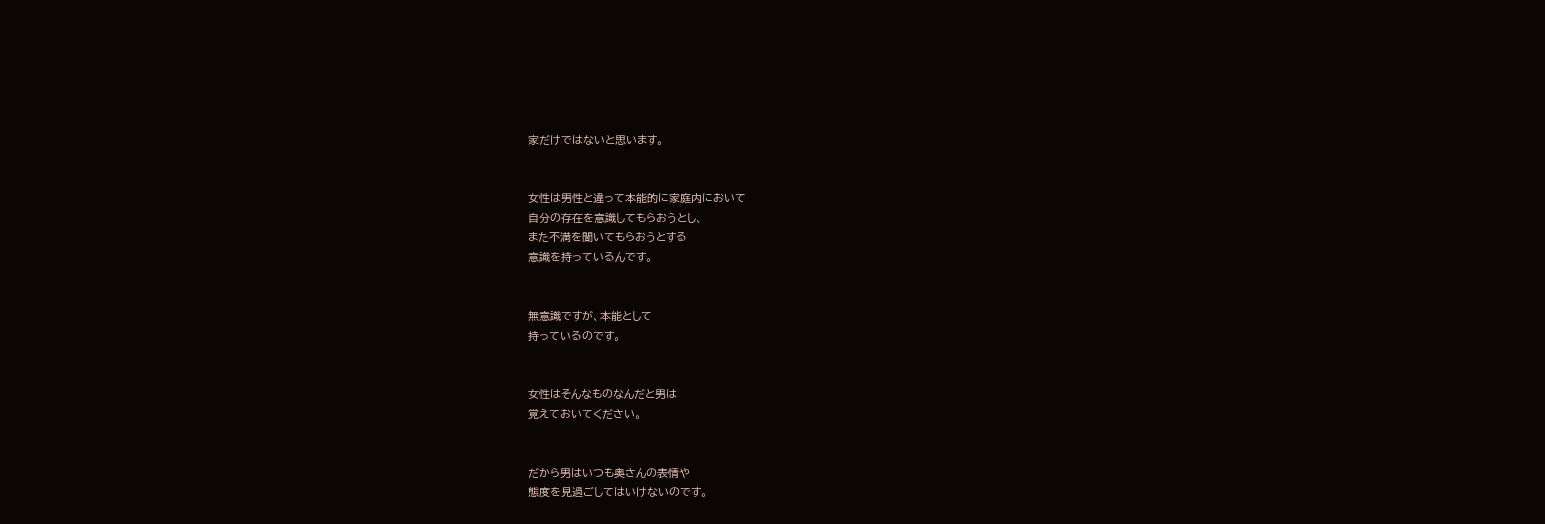家だけではないと思います。


女性は男性と違って本能的に家庭内において
自分の存在を意識してもらおうとし、
また不満を聞いてもらおうとする
意識を持っているんです。


無意識ですが、本能として
持っているのです。


女性はそんなものなんだと男は
覚えておいてください。


だから男はいつも奥さんの表情や
態度を見過ごしてはいけないのです。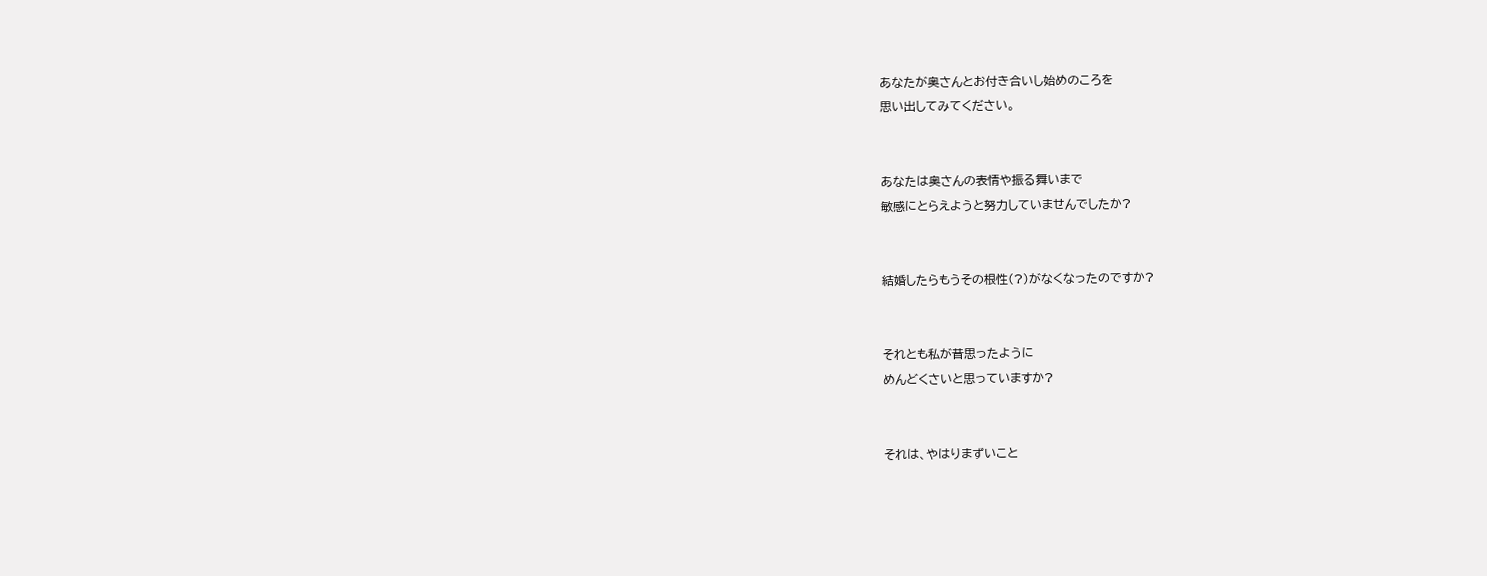あなたが奥さんとお付き合いし始めのころを
思い出してみてください。


あなたは奥さんの表情や振る舞いまで
敏感にとらえようと努力していませんでしたか?


結婚したらもうその根性(?)がなくなったのですか?


それとも私が昔思ったように
めんどくさいと思っていますか?


それは、やはりまずいこと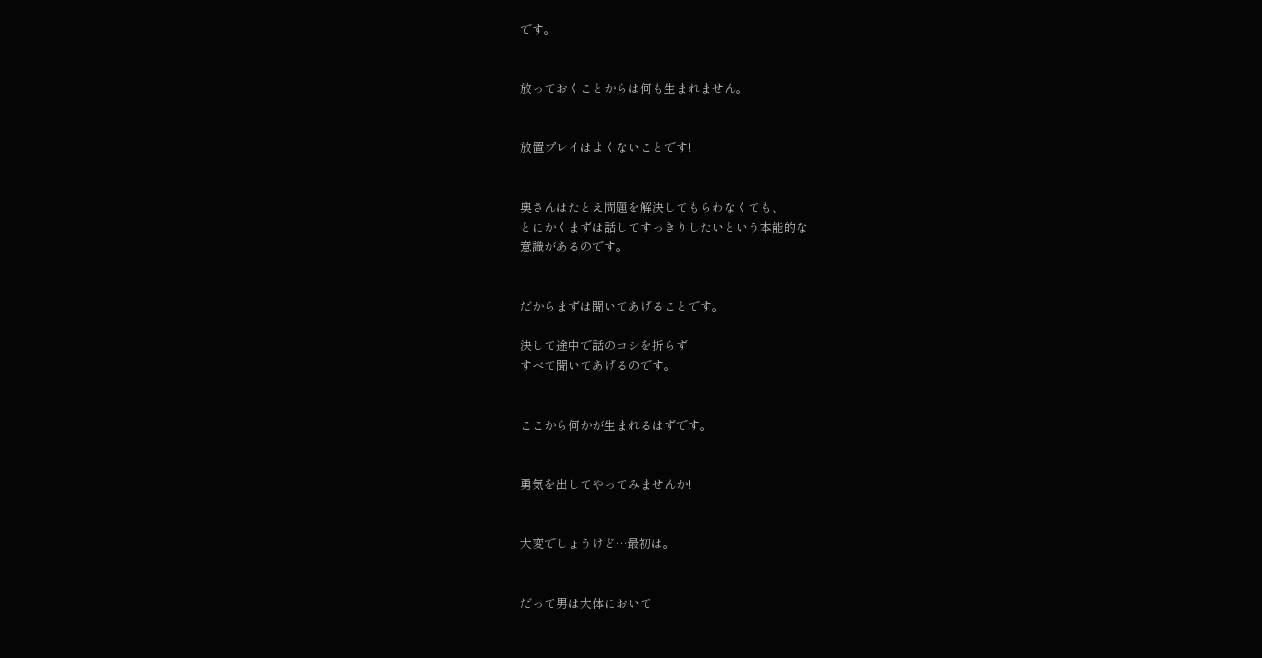です。


放っておくことからは何も生まれません。


放置プレイはよくないことです!


奥さんはたとえ問題を解決してもらわなくても、
とにかくまずは話してすっきりしたいという本能的な
意識があるのです。


だからまずは聞いてあげることです。

決して途中で話のコシを折らず
すべて聞いてあげるのです。


ここから何かが生まれるはずです。


勇気を出してやってみませんか!


大変でしょうけど…最初は。


だって男は大体において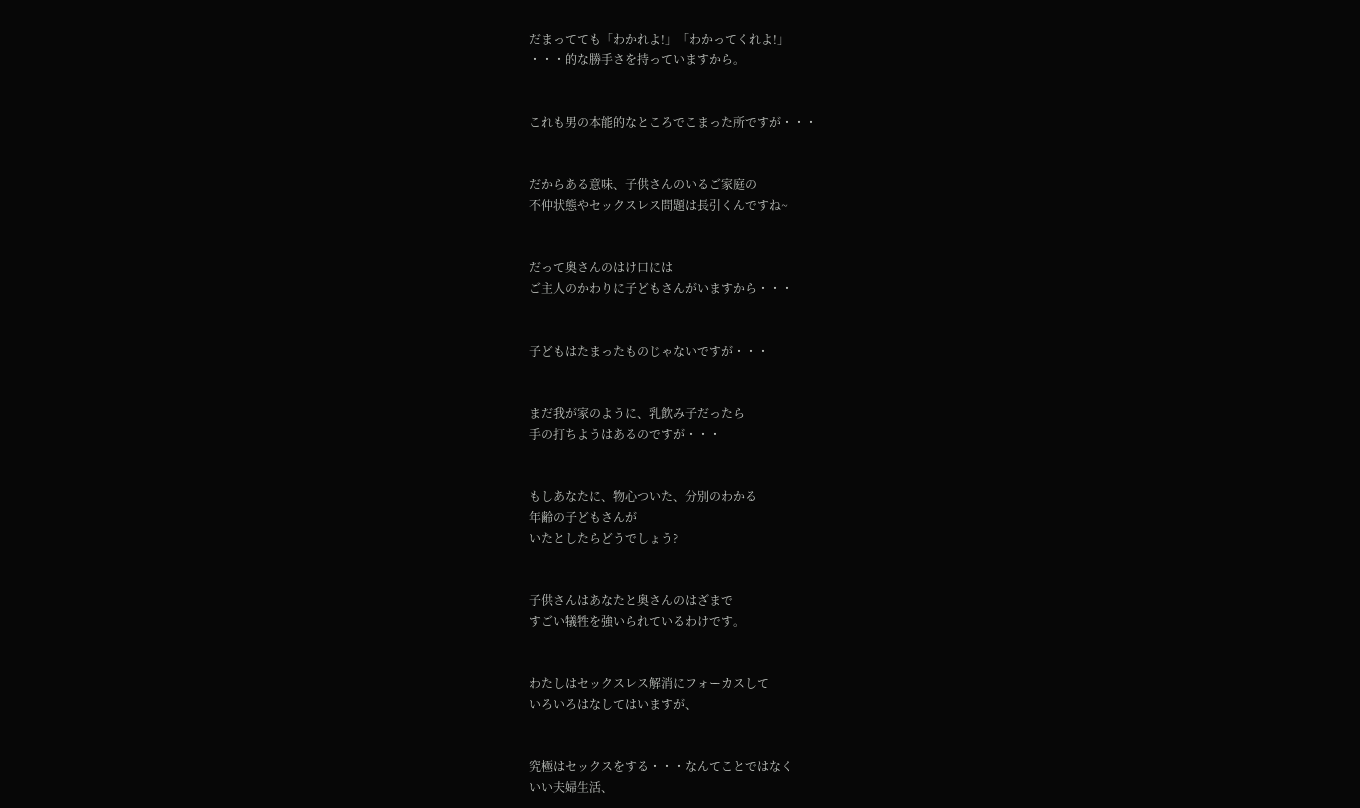だまってても「わかれよ!」「わかってくれよ!」
・・・的な勝手さを持っていますから。


これも男の本能的なところでこまった所ですが・・・


だからある意味、子供さんのいるご家庭の
不仲状態やセックスレス問題は長引くんですね~


だって奥さんのはけ口には
ご主人のかわりに子どもさんがいますから・・・


子どもはたまったものじゃないですが・・・


まだ我が家のように、乳飲み子だったら
手の打ちようはあるのですが・・・


もしあなたに、物心ついた、分別のわかる
年齢の子どもさんが
いたとしたらどうでしょう?


子供さんはあなたと奥さんのはざまで
すごい犠牲を強いられているわけです。


わたしはセックスレス解消にフォーカスして
いろいろはなしてはいますが、


究極はセックスをする・・・なんてことではなく
いい夫婦生活、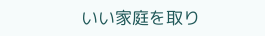いい家庭を取り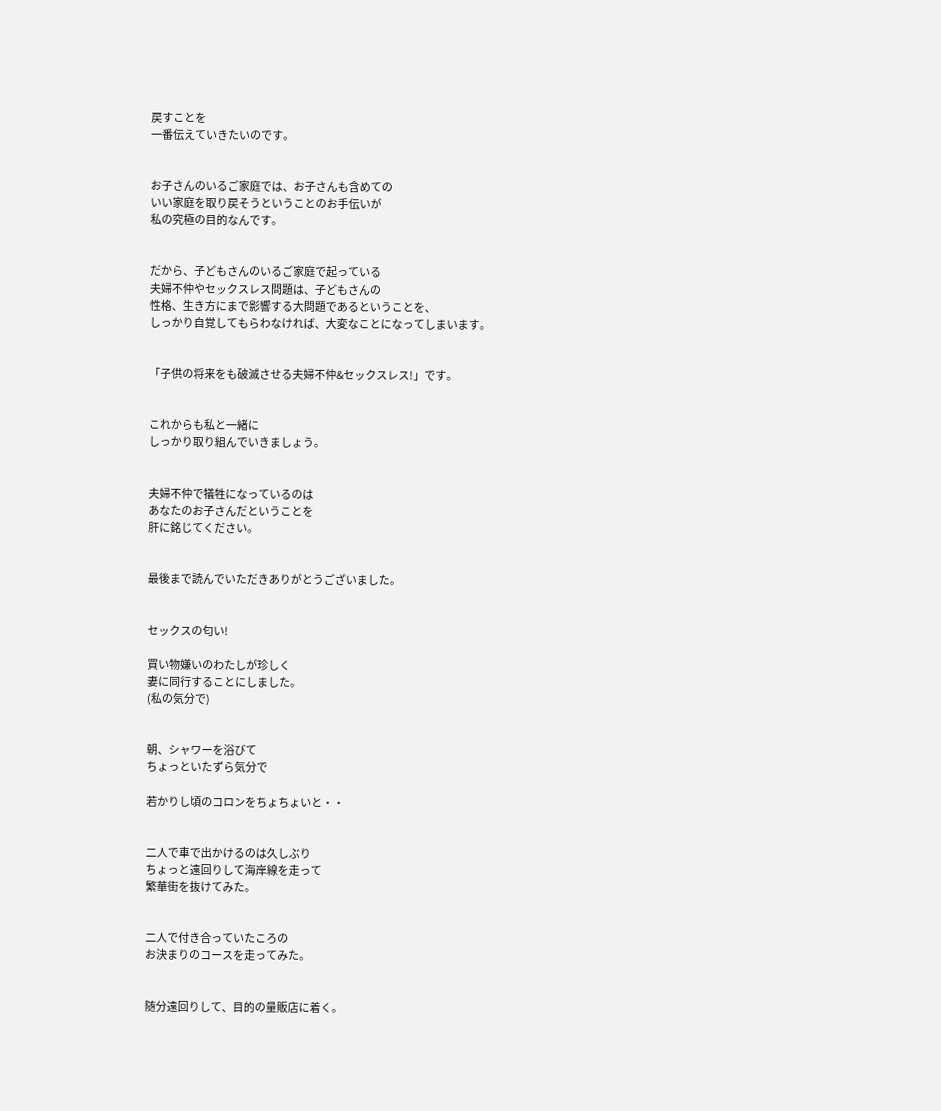戻すことを
一番伝えていきたいのです。


お子さんのいるご家庭では、お子さんも含めての
いい家庭を取り戻そうということのお手伝いが
私の究極の目的なんです。


だから、子どもさんのいるご家庭で起っている
夫婦不仲やセックスレス問題は、子どもさんの
性格、生き方にまで影響する大問題であるということを、
しっかり自覚してもらわなければ、大変なことになってしまいます。


「子供の将来をも破滅させる夫婦不仲&セックスレス!」です。


これからも私と一緒に
しっかり取り組んでいきましょう。


夫婦不仲で犠牲になっているのは
あなたのお子さんだということを
肝に銘じてください。


最後まで読んでいただきありがとうございました。


セックスの匂い!

買い物嫌いのわたしが珍しく
妻に同行することにしました。
(私の気分で)


朝、シャワーを浴びて
ちょっといたずら気分で

若かりし頃のコロンをちょちょいと・・


二人で車で出かけるのは久しぶり
ちょっと遠回りして海岸線を走って
繁華街を抜けてみた。


二人で付き合っていたころの
お決まりのコースを走ってみた。


随分遠回りして、目的の量販店に着く。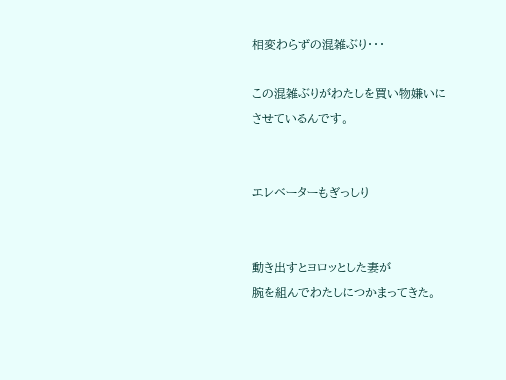相変わらずの混雑ぶり・・・

この混雑ぶりがわたしを買い物嫌いに
させているんです。


エレベーターもぎっしり


動き出すとヨロッとした妻が
腕を組んでわたしにつかまってきた。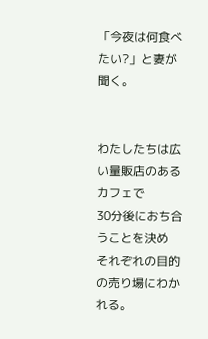「今夜は何食べたい?」と妻が聞く。


わたしたちは広い量販店のあるカフェで
30分後におち合うことを決め
それぞれの目的の売り場にわかれる。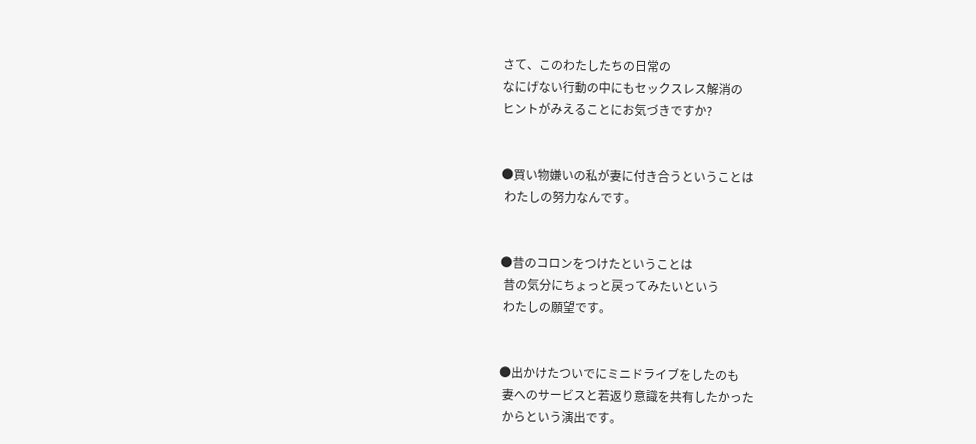さて、このわたしたちの日常の
なにげない行動の中にもセックスレス解消の
ヒントがみえることにお気づきですか?


●買い物嫌いの私が妻に付き合うということは
 わたしの努力なんです。


●昔のコロンをつけたということは
 昔の気分にちょっと戻ってみたいという
 わたしの願望です。


●出かけたついでにミニドライブをしたのも
 妻へのサービスと若返り意識を共有したかった
 からという演出です。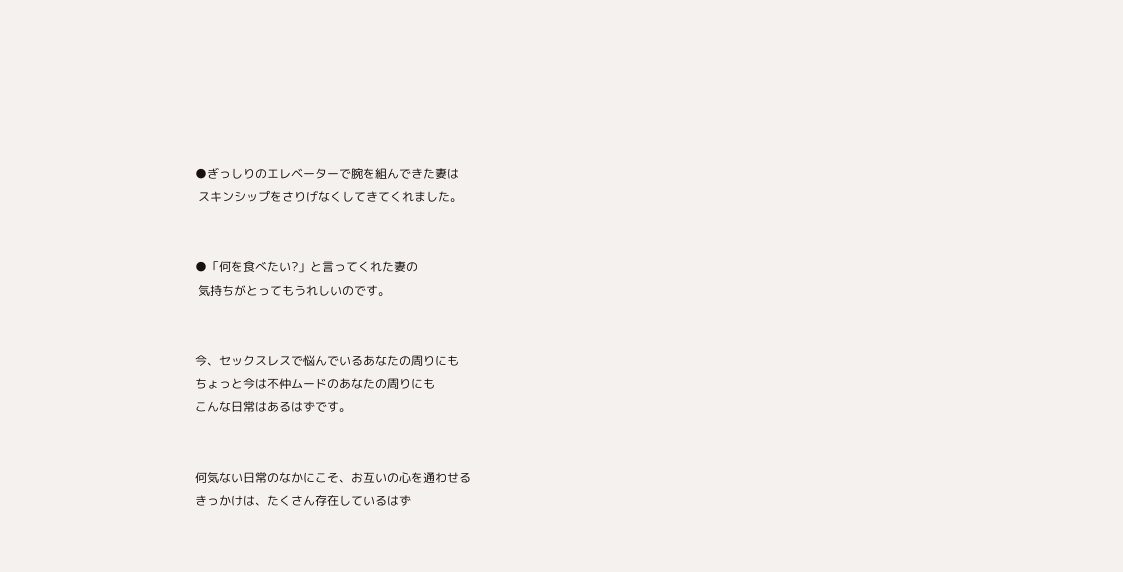●ぎっしりのエレベーターで腕を組んできた妻は
 スキンシップをさりげなくしてきてくれました。


●「何を食べたい?」と言ってくれた妻の
 気持ちがとってもうれしいのです。


今、セックスレスで悩んでいるあなたの周りにも
ちょっと今は不仲ムードのあなたの周りにも
こんな日常はあるはずです。


何気ない日常のなかにこそ、お互いの心を通わせる
きっかけは、たくさん存在しているはず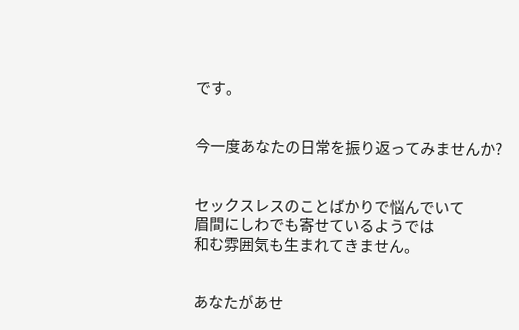です。


今一度あなたの日常を振り返ってみませんか?


セックスレスのことばかりで悩んでいて
眉間にしわでも寄せているようでは
和む雰囲気も生まれてきません。


あなたがあせ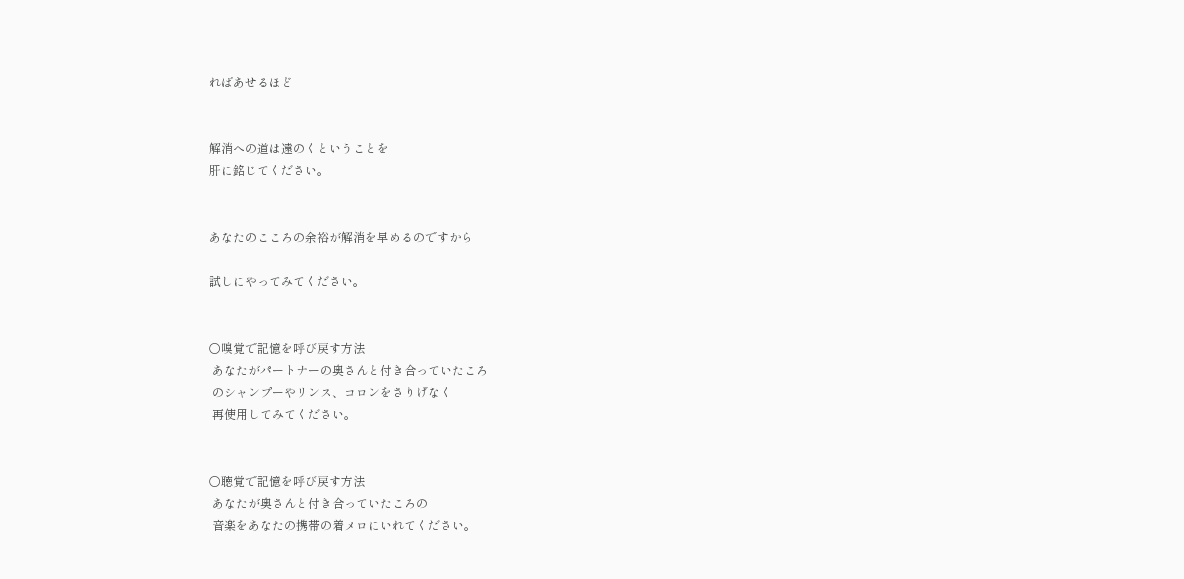ればあせるほど


解消への道は遠のくということを
肝に銘じてください。


あなたのこころの余裕が解消を早めるのですから

試しにやってみてください。


○嗅覚で記憶を呼び戻す方法
 あなたがパートナーの奥さんと付き合っていたころ
 のシャンプーやリンス、コロンをさりげなく
 再使用してみてください。


○聴覚で記憶を呼び戻す方法
 あなたが奥さんと付き合っていたころの
 音楽をあなたの携帯の着メロにいれてください。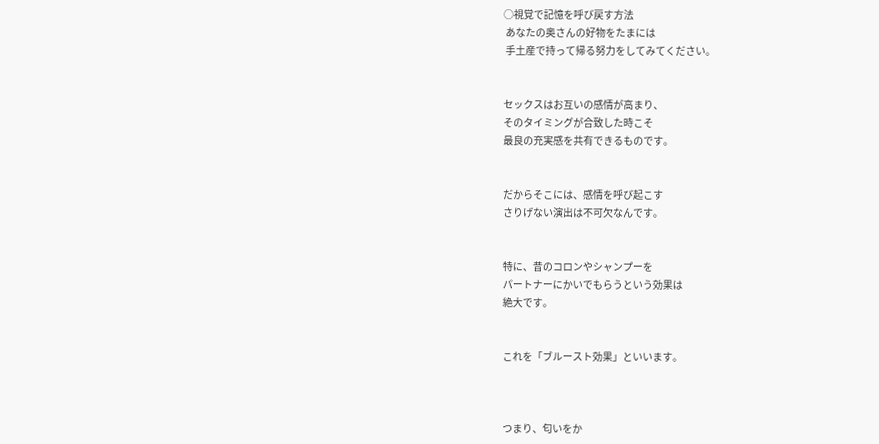○視覚で記憶を呼び戻す方法
 あなたの奥さんの好物をたまには
 手土産で持って帰る努力をしてみてください。


セックスはお互いの感情が高まり、
そのタイミングが合致した時こそ
最良の充実感を共有できるものです。


だからそこには、感情を呼び起こす
さりげない演出は不可欠なんです。


特に、昔のコロンやシャンプーを
パートナーにかいでもらうという効果は
絶大です。


これを「ブルースト効果」といいます。



つまり、匂いをか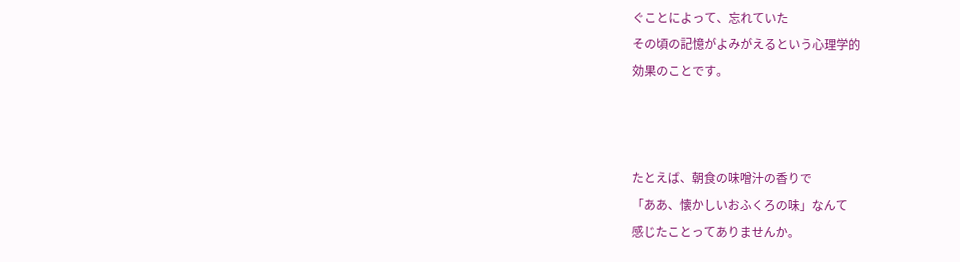ぐことによって、忘れていた
その頃の記憶がよみがえるという心理学的
効果のことです。



たとえば、朝食の味噌汁の香りで
「ああ、懐かしいおふくろの味」なんて
感じたことってありませんか。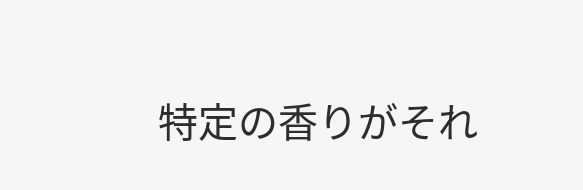特定の香りがそれ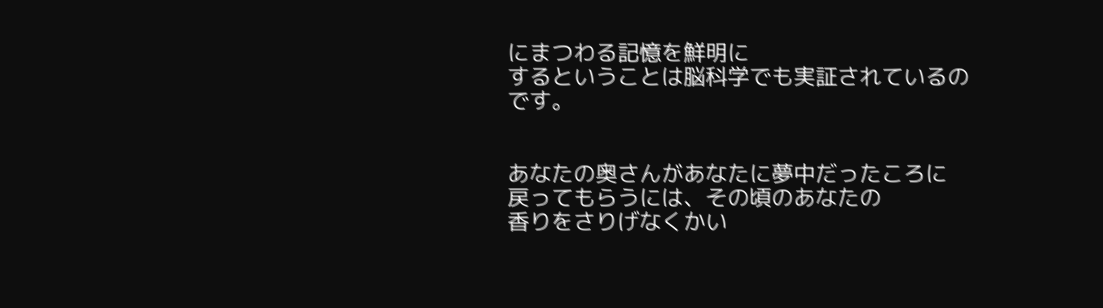にまつわる記憶を鮮明に
するということは脳科学でも実証されているのです。


あなたの奥さんがあなたに夢中だったころに
戻ってもらうには、その頃のあなたの
香りをさりげなくかい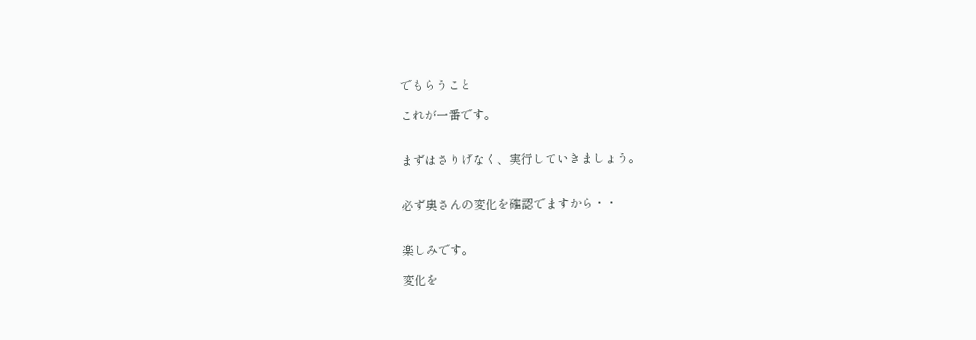でもらうこと

これが一番です。


まずはさりげなく、実行していきましょう。


必ず奥さんの変化を確認でますから・・


楽しみです。

変化を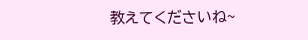教えてくださいね~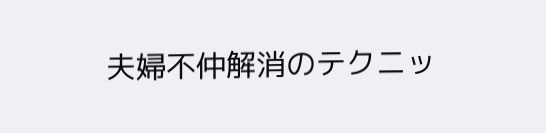夫婦不仲解消のテクニッ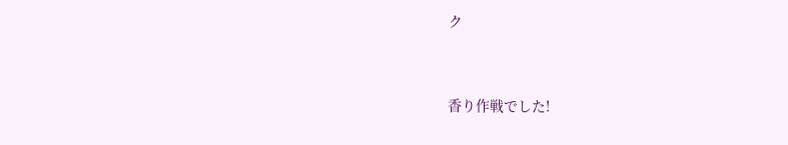ク


香り作戦でした!